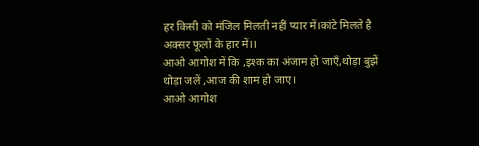हर किसी को मंजिल मिलती नहीं प्यार में।कांटे मिलते है अक्सर फूलों के हार में।।
आओ आगोश में कि ,इश्क का अंजाम हो जाएँ,थोड़ा बुझें थोड़ा जलें ,आज की शाम हो जाए।
आओ आगोश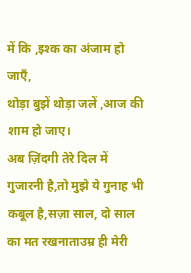में कि ,इश्क का अंजाम हो जाएँ,
थोड़ा बुझें थोड़ा जलें ,आज की शाम हो जाए।
अब ज़िंदगी तेरे दिल में गुजारनी है,तो मुझे ये गुनाह भी कबूल है,सज़ा साल, दो साल का मत रखनाताउम्र ही मेरी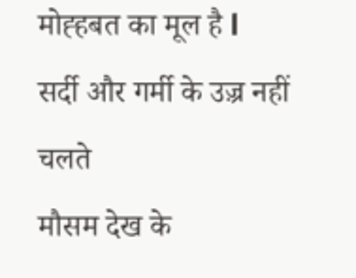मोह्हबत का मूल है l
सर्दी और गर्मी के उज़्र नहीं चलते
मौसम देख के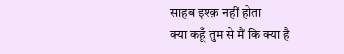साहब इश्क़ नहीं होता
क्या कहूँ तुम से मैं कि क्या है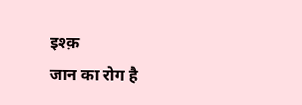इश्क़
जान का रोग है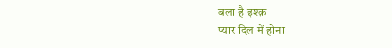बला है इश्क़
प्यार दिल में होना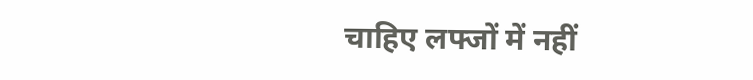चाहिए लफ्जों में नहीं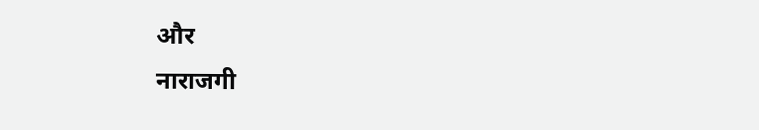और
नाराजगी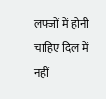लफ्जों में होनी चाहिए दिल में नहीं